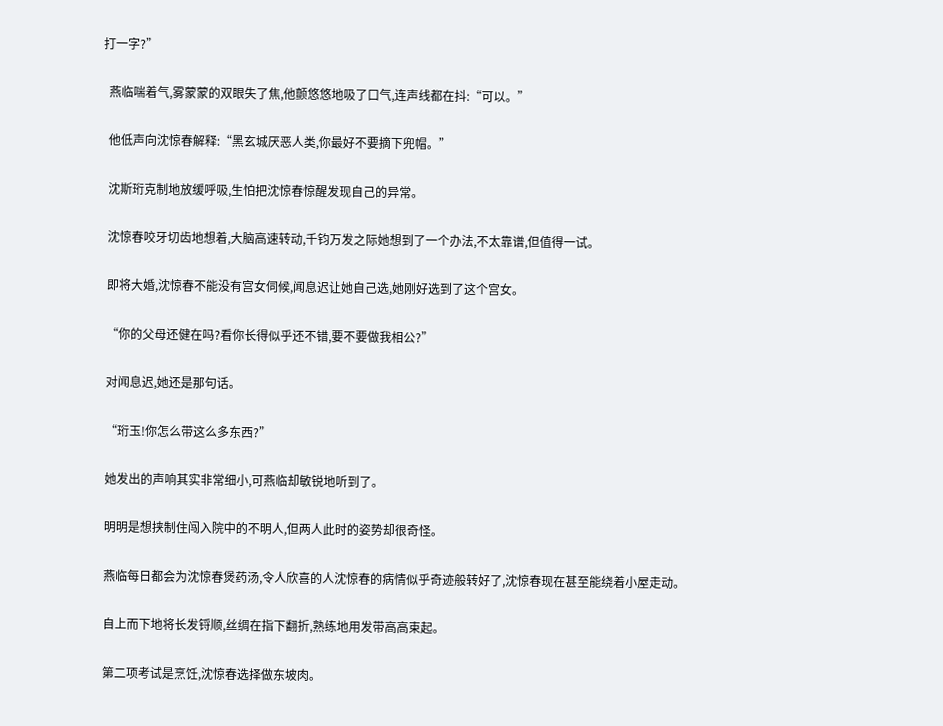打一字?”

  燕临喘着气,雾蒙蒙的双眼失了焦,他颤悠悠地吸了口气,连声线都在抖:“可以。”

  他低声向沈惊春解释:“黑玄城厌恶人类,你最好不要摘下兜帽。”

  沈斯珩克制地放缓呼吸,生怕把沈惊春惊醒发现自己的异常。

  沈惊春咬牙切齿地想着,大脑高速转动,千钧万发之际她想到了一个办法,不太靠谱,但值得一试。

  即将大婚,沈惊春不能没有宫女伺候,闻息迟让她自己选,她刚好选到了这个宫女。

  “你的父母还健在吗?看你长得似乎还不错,要不要做我相公?”

  对闻息迟,她还是那句话。

  “珩玉!你怎么带这么多东西?”

  她发出的声响其实非常细小,可燕临却敏锐地听到了。

  明明是想挟制住闯入院中的不明人,但两人此时的姿势却很奇怪。

  燕临每日都会为沈惊春煲药汤,令人欣喜的人沈惊春的病情似乎奇迹般转好了,沈惊春现在甚至能绕着小屋走动。

  自上而下地将长发锊顺,丝绸在指下翻折,熟练地用发带高高束起。

  第二项考试是烹饪,沈惊春选择做东坡肉。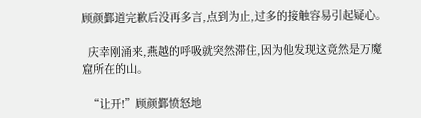顾颜鄞道完歉后没再多言,点到为止,过多的接触容易引起疑心。

  庆幸刚涌来,燕越的呼吸就突然滞住,因为他发现这竟然是万魔窟所在的山。

  “让开!”顾颜鄞愤怒地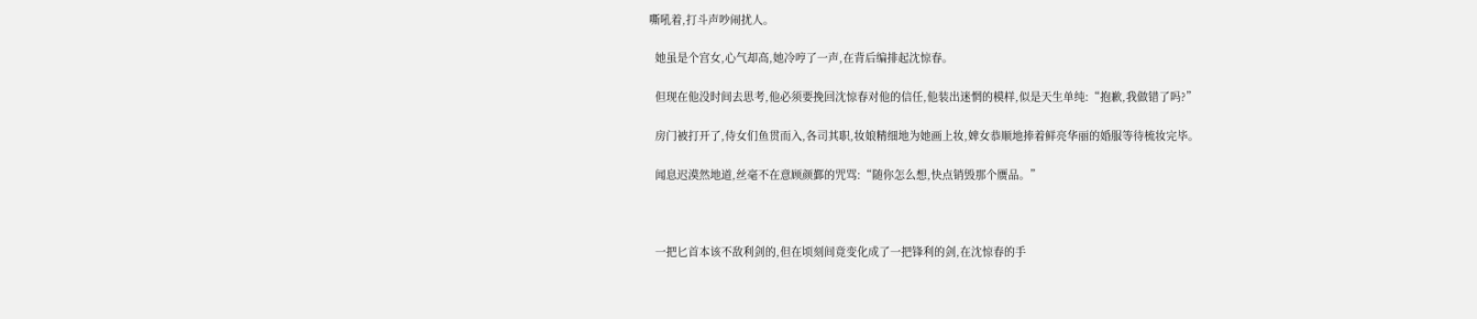嘶吼着,打斗声吵闹扰人。

  她虽是个宫女,心气却高,她冷哼了一声,在背后编排起沈惊春。

  但现在他没时间去思考,他必须要挽回沈惊春对他的信任,他装出迷惘的模样,似是天生单纯:“抱歉,我做错了吗?”

  房门被打开了,侍女们鱼贯而入,各司其职,妆娘精细地为她画上妆,婢女恭顺地捧着鲜亮华丽的婚服等待梳妆完毕。

  闻息迟漠然地道,丝毫不在意顾颜鄞的咒骂:“随你怎么想,快点销毁那个赝品。”



  一把匕首本该不敌利剑的,但在顷刻间竟变化成了一把锋利的剑,在沈惊春的手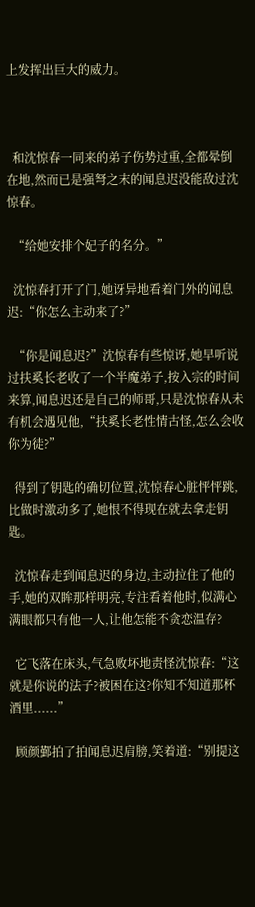上发挥出巨大的威力。



  和沈惊春一同来的弟子伤势过重,全都晕倒在地,然而已是强弩之末的闻息迟没能敌过沈惊春。

  “给她安排个妃子的名分。”

  沈惊春打开了门,她讶异地看着门外的闻息迟:“你怎么主动来了?”

  “你是闻息迟?”沈惊春有些惊讶,她早听说过扶奚长老收了一个半魔弟子,按入宗的时间来算,闻息迟还是自己的师哥,只是沈惊春从未有机会遇见他,“扶奚长老性情古怪,怎么会收你为徒?”

  得到了钥匙的确切位置,沈惊春心脏怦怦跳,比做时激动多了,她恨不得现在就去拿走钥匙。

  沈惊春走到闻息迟的身边,主动拉住了他的手,她的双眸那样明亮,专注看着他时,似满心满眼都只有他一人,让他怎能不贪恋温存?

  它飞落在床头,气急败坏地责怪沈惊春:“这就是你说的法子?被困在这?你知不知道那杯酒里......”

  顾颜鄞拍了拍闻息迟肩膀,笑着道:“别提这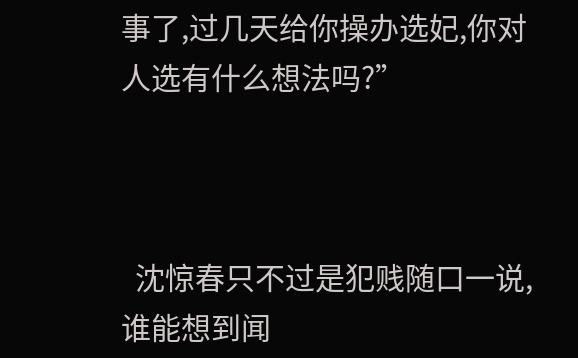事了,过几天给你操办选妃,你对人选有什么想法吗?”



  沈惊春只不过是犯贱随口一说,谁能想到闻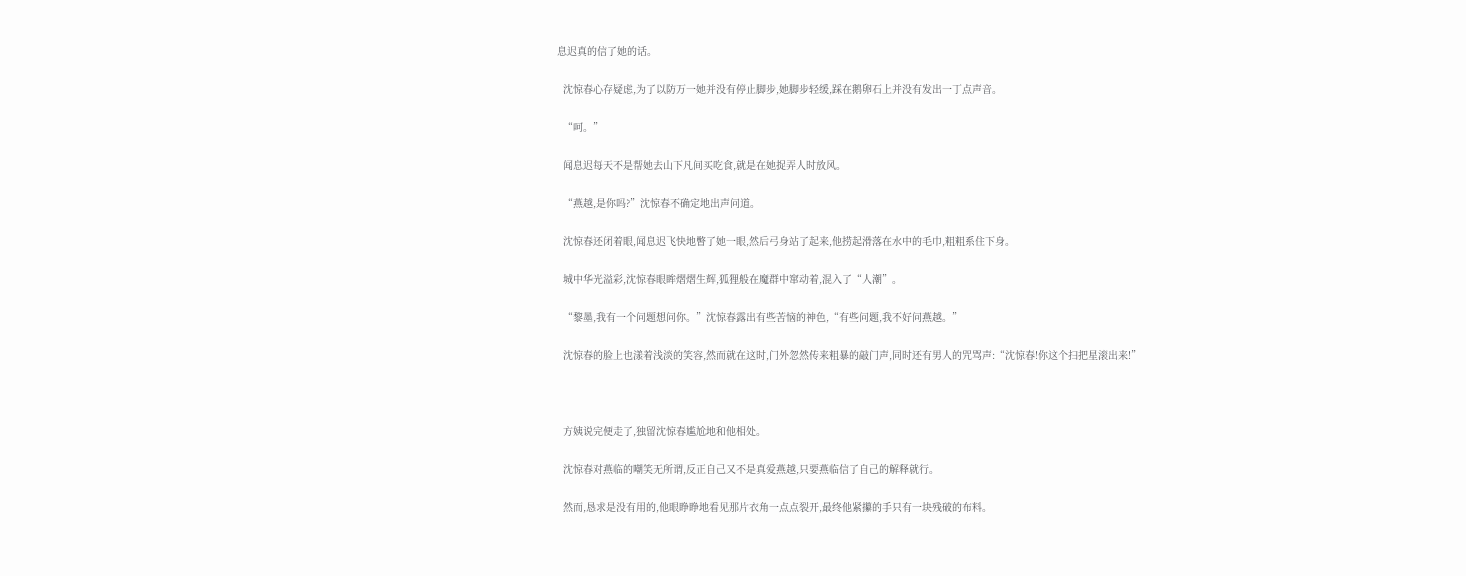息迟真的信了她的话。

  沈惊春心存疑虑,为了以防万一她并没有停止脚步,她脚步轻缓,踩在鹅卵石上并没有发出一丁点声音。

  “呵。”

  闻息迟每天不是帮她去山下凡间买吃食,就是在她捉弄人时放风。

  “燕越,是你吗?”沈惊春不确定地出声问道。

  沈惊春还闭着眼,闻息迟飞快地瞥了她一眼,然后弓身站了起来,他捞起滑落在水中的毛巾,粗粗系住下身。

  城中华光溢彩,沈惊春眼眸熠熠生辉,狐狸般在魔群中窜动着,混入了“人潮”。

  “黎墨,我有一个问题想问你。”沈惊春露出有些苦恼的神色,“有些问题,我不好问燕越。”

  沈惊春的脸上也漾着浅淡的笑容,然而就在这时,门外忽然传来粗暴的敲门声,同时还有男人的咒骂声:“沈惊春!你这个扫把星滚出来!”



  方姨说完便走了,独留沈惊春尴尬地和他相处。

  沈惊春对燕临的嘲笑无所谓,反正自己又不是真爱燕越,只要燕临信了自己的解释就行。

  然而,恳求是没有用的,他眼睁睁地看见那片衣角一点点裂开,最终他紧攥的手只有一块残破的布料。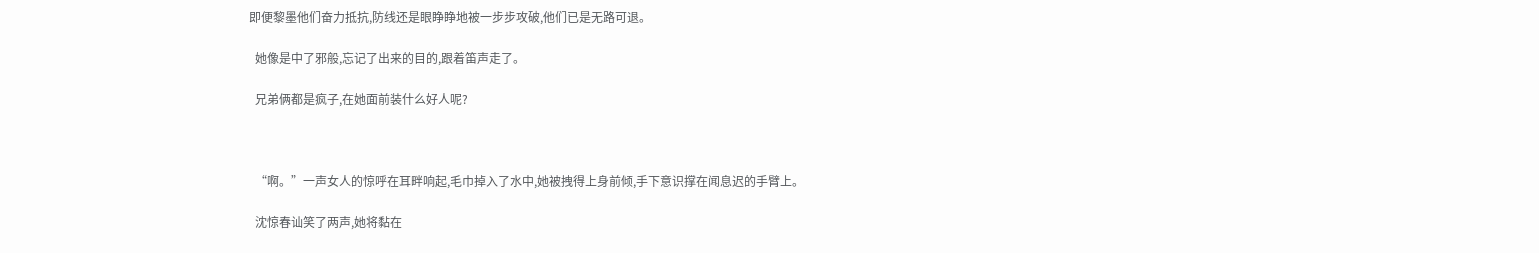即便黎墨他们奋力抵抗,防线还是眼睁睁地被一步步攻破,他们已是无路可退。

  她像是中了邪般,忘记了出来的目的,跟着笛声走了。

  兄弟俩都是疯子,在她面前装什么好人呢?



  “啊。”一声女人的惊呼在耳畔响起,毛巾掉入了水中,她被拽得上身前倾,手下意识撑在闻息迟的手臂上。

  沈惊春讪笑了两声,她将黏在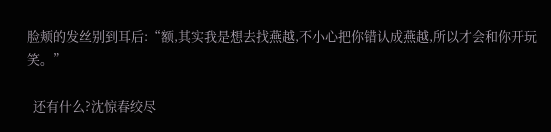脸颊的发丝别到耳后:“额,其实我是想去找燕越,不小心把你错认成燕越,所以才会和你开玩笑。”

  还有什么?沈惊春绞尽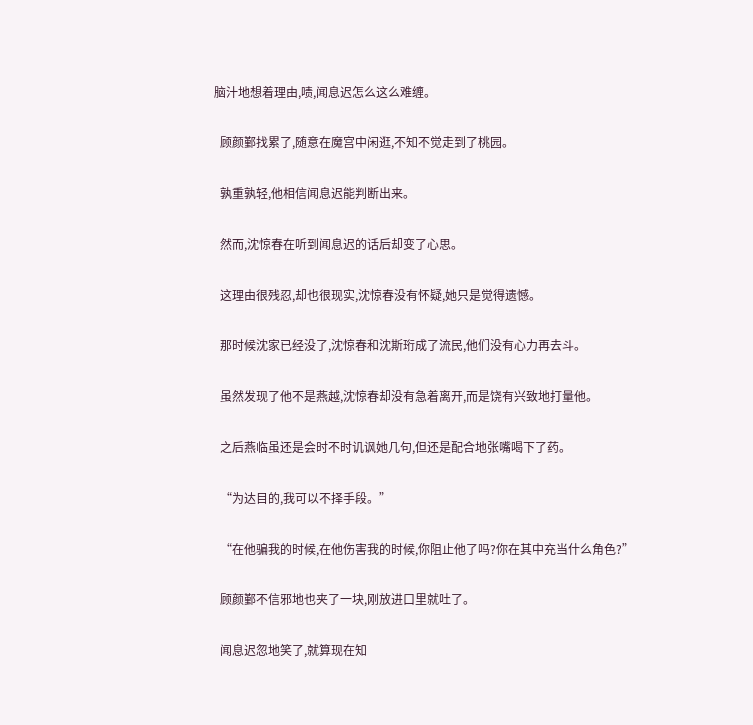脑汁地想着理由,啧,闻息迟怎么这么难缠。

  顾颜鄞找累了,随意在魔宫中闲逛,不知不觉走到了桃园。

  孰重孰轻,他相信闻息迟能判断出来。

  然而,沈惊春在听到闻息迟的话后却变了心思。

  这理由很残忍,却也很现实,沈惊春没有怀疑,她只是觉得遗憾。

  那时候沈家已经没了,沈惊春和沈斯珩成了流民,他们没有心力再去斗。

  虽然发现了他不是燕越,沈惊春却没有急着离开,而是饶有兴致地打量他。

  之后燕临虽还是会时不时讥讽她几句,但还是配合地张嘴喝下了药。

  “为达目的,我可以不择手段。”

  “在他骗我的时候,在他伤害我的时候,你阻止他了吗?你在其中充当什么角色?”

  顾颜鄞不信邪地也夹了一块,刚放进口里就吐了。

  闻息迟忽地笑了,就算现在知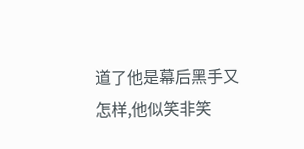道了他是幕后黑手又怎样,他似笑非笑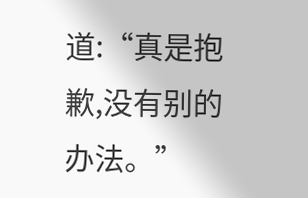道:“真是抱歉,没有别的办法。”